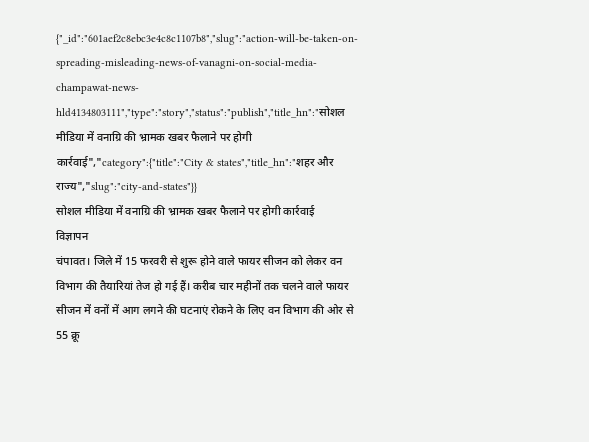{"_id":"601aef2c8ebc3e4c8c1107b8","slug":"action-will-be-taken-on-spreading-misleading-news-of-vanagni-on-social-media-champawat-news-hld4134803111","type":"story","status":"publish","title_hn":"सोशल मीडिया में वनाग्रि की भ्रामक खबर फैलाने पर होगी कार्रवाई","category":{"title":"City & states","title_hn":"शहर और राज्य","slug":"city-and-states"}}
सोशल मीडिया में वनाग्रि की भ्रामक खबर फैलाने पर होगी कार्रवाई
विज्ञापन
चंपावत। जिले में 15 फरवरी से शुरू होने वाले फायर सीजन को लेकर वन विभाग की तैयारियां तेज हो गई हैं। करीब चार महीनों तक चलने वाले फायर सीजन में वनों में आग लगने की घटनाएं रोकने के लिए वन विभाग की ओर से 55 क्रू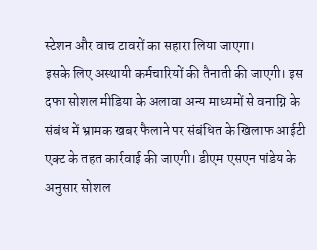स्टेशन और वाच टावरों का सहारा लिया जाएगा।
इसके लिए अस्थायी कर्मचारियों की तैनाती की जाएगी। इस दफा सोशल मीडिया के अलावा अन्य माध्यमों से वनाग्नि के संबंध में भ्रामक खबर फैलाने पर संबंधित के खिलाफ आईटी एक्ट के तहत कार्रवाई की जाएगी। डीएम एसएन पांडेय के अनुसार सोशल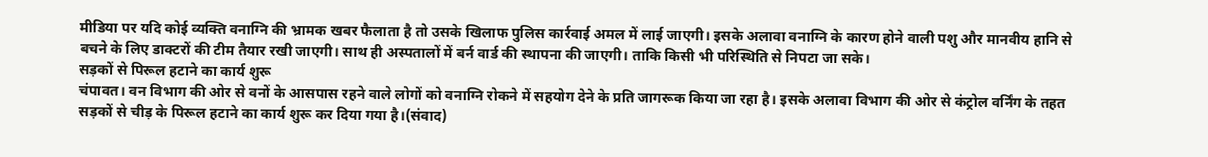मीडिया पर यदि कोई व्यक्ति वनाग्नि की भ्रामक खबर फैलाता है तो उसके खिलाफ पुलिस कार्रवाई अमल में लाई जाएगी। इसके अलावा वनाग्नि के कारण होने वाली पशु और मानवीय हानि से बचने के लिए डाक्टरों की टीम तैयार रखी जाएगी। साथ ही अस्पतालों में बर्न वार्ड की स्थापना की जाएगी। ताकि किसी भी परिस्थिति से निपटा जा सके।
सड़कों से पिरूल हटाने का कार्य शुरू
चंपावत। वन विभाग की ओर से वनों के आसपास रहने वाले लोगों को वनाग्नि रोकने में सहयोग देने के प्रति जागरूक किया जा रहा है। इसके अलावा विभाग की ओर से कंट्रोल वर्निंग के तहत सड़कों से चीड़ के पिरूल हटाने का कार्य शुरू कर दिया गया है।(संवाद)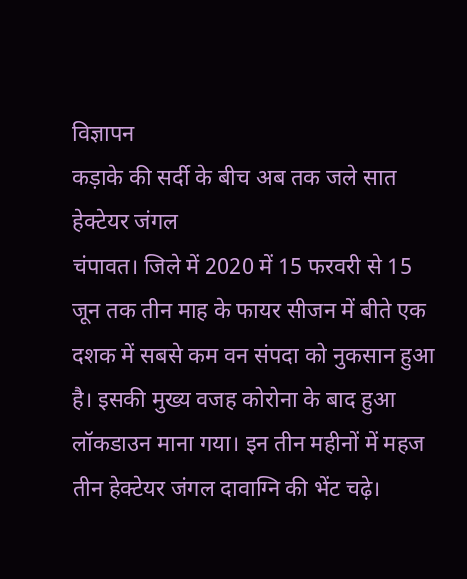विज्ञापन
कड़ाके की सर्दी के बीच अब तक जले सात हेक्टेयर जंगल
चंपावत। जिले में 2020 में 15 फरवरी से 15 जून तक तीन माह के फायर सीजन में बीते एक दशक में सबसे कम वन संपदा को नुकसान हुआ है। इसकी मुख्य वजह कोरोना के बाद हुआ लॉकडाउन माना गया। इन तीन महीनों में महज तीन हेक्टेयर जंगल दावाग्नि की भेंट चढ़े।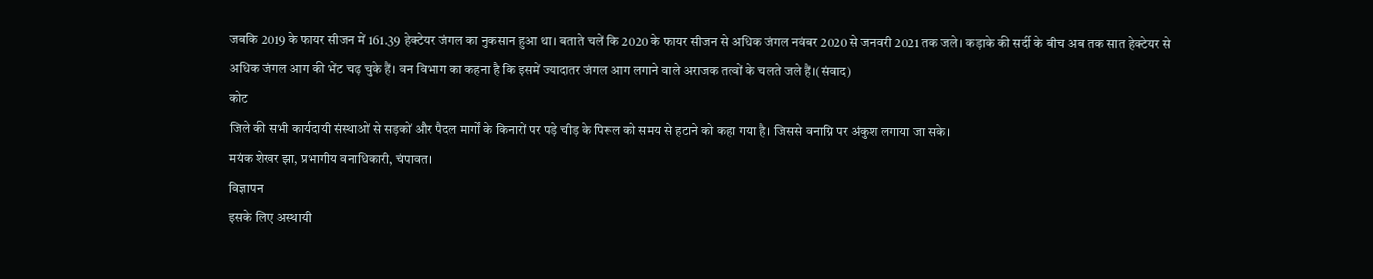जबकि 2019 के फायर सीजन में 161.39 हेक्टेयर जंगल का नुकसान हुआ था। बताते चलें कि 2020 के फायर सीजन से अधिक जंगल नवंबर 2020 से जनवरी 2021 तक जले। कड़ाके की सर्दी के बीच अब तक सात हेक्टेयर से अधिक जंगल आग की भेंट चढ़ चुके हैं। वन विभाग का कहना है कि इसमें ज्यादातर जंगल आग लगाने वाले अराजक तत्वों के चलते जले हैं।(संवाद)
कोट
जिले की सभी कार्यदायी संस्थाओं से सड़कों और पैदल मार्गों के किनारों पर पड़े चीड़ के पिरूल को समय से हटाने को कहा गया है। जिससे वनाग्नि पर अंकुश लगाया जा सके।
मयंक शेखर झा, प्रभागीय वनाधिकारी, चंपावत।
विज्ञापन
इसके लिए अस्थायी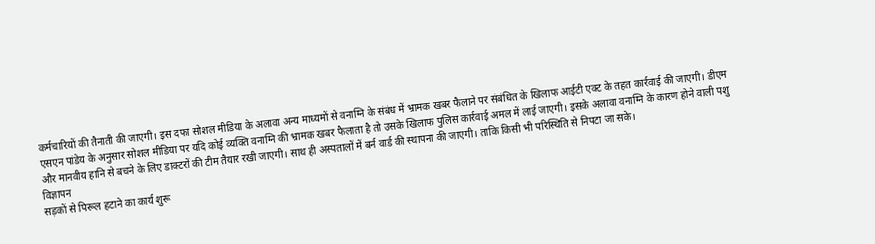कर्मचारियों की तैनाती की जाएगी। इस दफा सोशल मीडिया के अलावा अन्य माध्यमों से वनाग्नि के संबंध में भ्रामक खबर फैलाने पर संबंधित के खिलाफ आईटी एक्ट के तहत कार्रवाई की जाएगी। डीएम एसएन पांडेय के अनुसार सोशल मीडिया पर यदि कोई व्यक्ति वनाग्नि की भ्रामक खबर फैलाता है तो उसके खिलाफ पुलिस कार्रवाई अमल में लाई जाएगी। इसके अलावा वनाग्नि के कारण होने वाली पशु और मानवीय हानि से बचने के लिए डाक्टरों की टीम तैयार रखी जाएगी। साथ ही अस्पतालों में बर्न वार्ड की स्थापना की जाएगी। ताकि किसी भी परिस्थिति से निपटा जा सके।
विज्ञापन
सड़कों से पिरूल हटाने का कार्य शुरू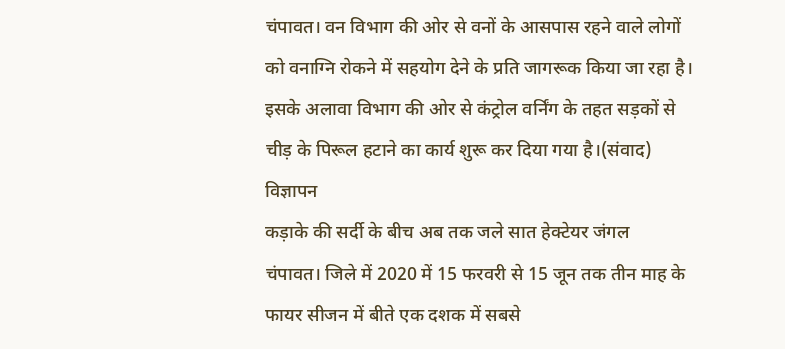चंपावत। वन विभाग की ओर से वनों के आसपास रहने वाले लोगों को वनाग्नि रोकने में सहयोग देने के प्रति जागरूक किया जा रहा है। इसके अलावा विभाग की ओर से कंट्रोल वर्निंग के तहत सड़कों से चीड़ के पिरूल हटाने का कार्य शुरू कर दिया गया है।(संवाद)
विज्ञापन
कड़ाके की सर्दी के बीच अब तक जले सात हेक्टेयर जंगल
चंपावत। जिले में 2020 में 15 फरवरी से 15 जून तक तीन माह के फायर सीजन में बीते एक दशक में सबसे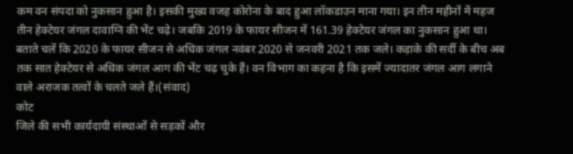कम वन संपदा को नुकसान हुआ है। इसकी मुख्य वजह कोरोना के बाद हुआ लॉकडाउन माना गया। इन तीन महीनों में महज तीन हेक्टेयर जंगल दावाग्नि की भेंट चढ़े। जबकि 2019 के फायर सीजन में 161.39 हेक्टेयर जंगल का नुकसान हुआ था। बताते चलें कि 2020 के फायर सीजन से अधिक जंगल नवंबर 2020 से जनवरी 2021 तक जले। कड़ाके की सर्दी के बीच अब तक सात हेक्टेयर से अधिक जंगल आग की भेंट चढ़ चुके हैं। वन विभाग का कहना है कि इसमें ज्यादातर जंगल आग लगाने वाले अराजक तत्वों के चलते जले हैं।(संवाद)
कोट
जिले की सभी कार्यदायी संस्थाओं से सड़कों और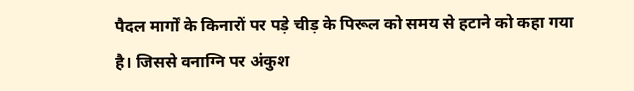पैदल मार्गों के किनारों पर पड़े चीड़ के पिरूल को समय से हटाने को कहा गया है। जिससे वनाग्नि पर अंकुश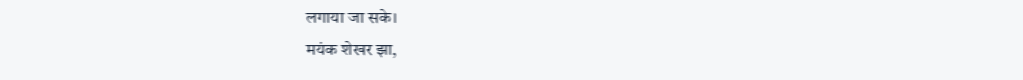लगाया जा सके।
मयंक शेखर झा,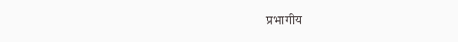प्रभागीय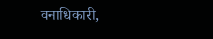वनाधिकारी,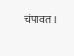चंपावत।